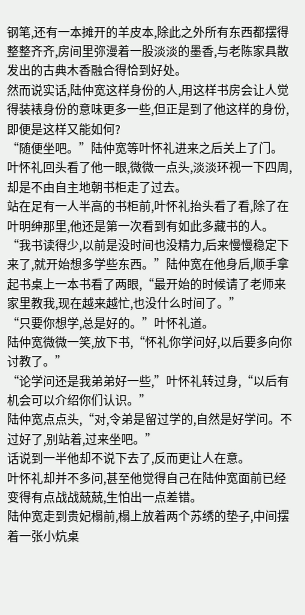钢笔,还有一本摊开的羊皮本,除此之外所有东西都摆得整整齐齐,房间里弥漫着一股淡淡的墨香,与老陈家具散发出的古典木香融合得恰到好处。
然而说实话,陆仲宽这样身份的人,用这样书房会让人觉得装裱身份的意味更多一些,但正是到了他这样的身份,即便是这样又能如何?
“随便坐吧。”陆仲宽等叶怀礼进来之后关上了门。
叶怀礼回头看了他一眼,微微一点头,淡淡环视一下四周,却是不由自主地朝书柜走了过去。
站在足有一人半高的书柜前,叶怀礼抬头看了看,除了在叶明绅那里,他还是第一次看到有如此多藏书的人。
“我书读得少,以前是没时间也没精力,后来慢慢稳定下来了,就开始想多学些东西。”陆仲宽在他身后,顺手拿起书桌上一本书看了两眼,“最开始的时候请了老师来家里教我,现在越来越忙,也没什么时间了。”
“只要你想学,总是好的。”叶怀礼道。
陆仲宽微微一笑,放下书,“怀礼你学问好,以后要多向你讨教了。”
“论学问还是我弟弟好一些,”叶怀礼转过身,“以后有机会可以介绍你们认识。”
陆仲宽点点头,“对,令弟是留过学的,自然是好学问。不过好了,别站着,过来坐吧。”
话说到一半他却不说下去了,反而更让人在意。
叶怀礼却并不多问,甚至他觉得自己在陆仲宽面前已经变得有点战战兢兢,生怕出一点差错。
陆仲宽走到贵妃榻前,榻上放着两个苏绣的垫子,中间摆着一张小炕桌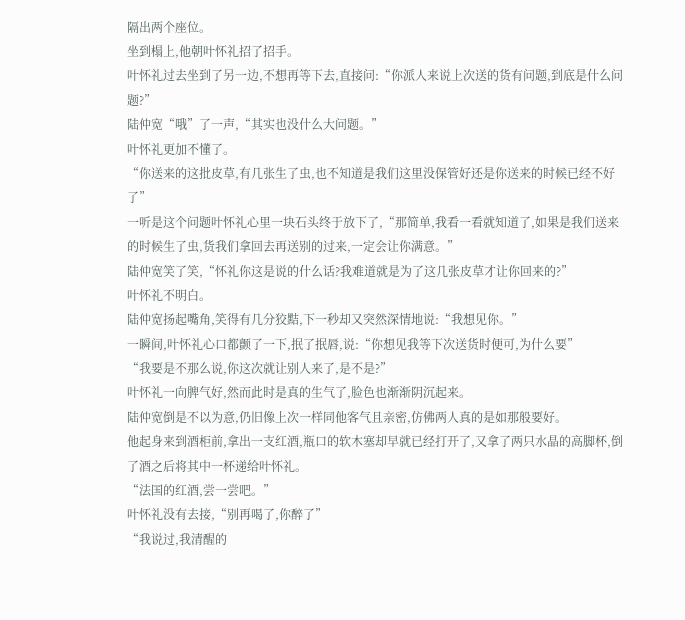隔出两个座位。
坐到榻上,他朝叶怀礼招了招手。
叶怀礼过去坐到了另一边,不想再等下去,直接问:“你派人来说上次送的货有问题,到底是什么问题?”
陆仲宽“哦”了一声,“其实也没什么大问题。”
叶怀礼更加不懂了。
“你送来的这批皮草,有几张生了虫,也不知道是我们这里没保管好还是你送来的时候已经不好了”
一听是这个问题叶怀礼心里一块石头终于放下了,“那简单,我看一看就知道了,如果是我们送来的时候生了虫,货我们拿回去再送别的过来,一定会让你满意。”
陆仲宽笑了笑,“怀礼你这是说的什么话?我难道就是为了这几张皮草才让你回来的?”
叶怀礼不明白。
陆仲宽扬起嘴角,笑得有几分狡黠,下一秒却又突然深情地说:“我想见你。”
一瞬间,叶怀礼心口都颤了一下,抿了抿唇,说:“你想见我等下次送货时便可,为什么要”
“我要是不那么说,你这次就让别人来了,是不是?”
叶怀礼一向脾气好,然而此时是真的生气了,脸色也渐渐阴沉起来。
陆仲宽倒是不以为意,仍旧像上次一样同他客气且亲密,仿佛两人真的是如那般要好。
他起身来到酒柜前,拿出一支红酒,瓶口的软木塞却早就已经打开了,又拿了两只水晶的高脚杯,倒了酒之后将其中一杯递给叶怀礼。
“法国的红酒,尝一尝吧。”
叶怀礼没有去接,“别再喝了,你醉了”
“我说过,我清醒的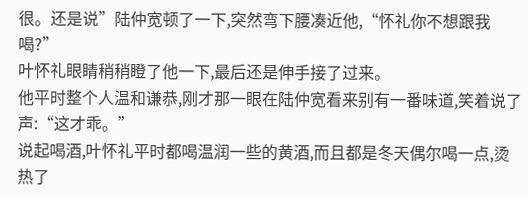很。还是说”陆仲宽顿了一下,突然弯下腰凑近他,“怀礼你不想跟我喝?”
叶怀礼眼睛稍稍瞪了他一下,最后还是伸手接了过来。
他平时整个人温和谦恭,刚才那一眼在陆仲宽看来别有一番味道,笑着说了声:“这才乖。”
说起喝酒,叶怀礼平时都喝温润一些的黄酒,而且都是冬天偶尔喝一点,烫热了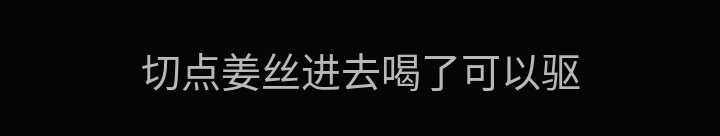切点姜丝进去喝了可以驱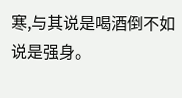寒,与其说是喝酒倒不如说是强身。